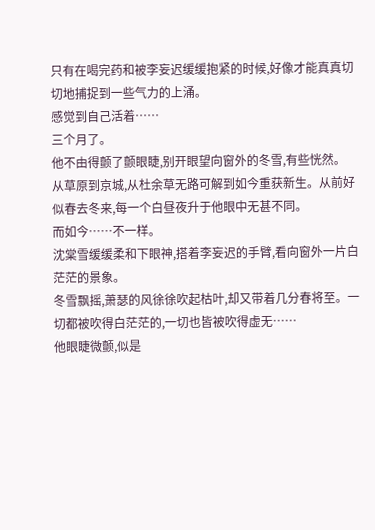只有在喝完药和被李妄迟缓缓抱紧的时候,好像才能真真切切地捕捉到一些气力的上涌。
感觉到自己活着……
三个月了。
他不由得颤了颤眼睫,别开眼望向窗外的冬雪,有些恍然。
从草原到京城,从杜余草无路可解到如今重获新生。从前好似春去冬来,每一个白昼夜升于他眼中无甚不同。
而如今……不一样。
沈棠雪缓缓柔和下眼神,搭着李妄迟的手臂,看向窗外一片白茫茫的景象。
冬雪飘摇,萧瑟的风徐徐吹起枯叶,却又带着几分春将至。一切都被吹得白茫茫的,一切也皆被吹得虚无……
他眼睫微颤,似是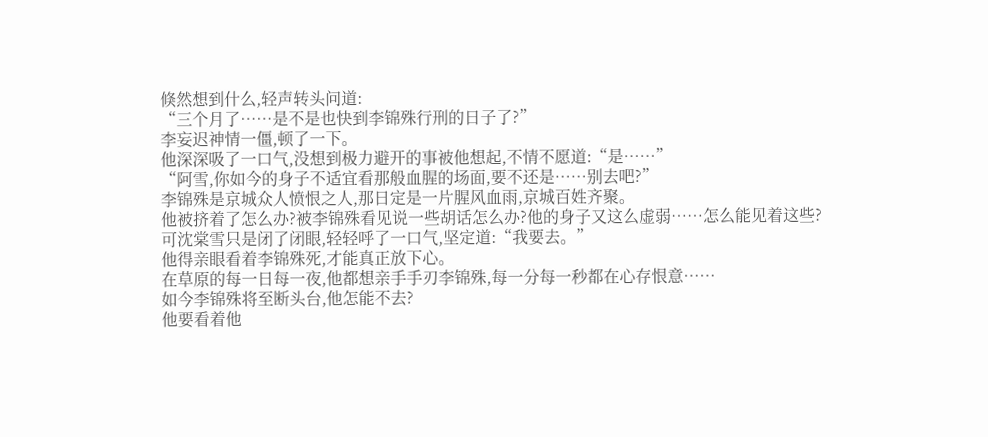倏然想到什么,轻声转头问道:
“三个月了……是不是也快到李锦殊行刑的日子了?”
李妄迟神情一僵,顿了一下。
他深深吸了一口气,没想到极力避开的事被他想起,不情不愿道:“是……”
“阿雪,你如今的身子不适宜看那般血腥的场面,要不还是……别去吧?”
李锦殊是京城众人愤恨之人,那日定是一片腥风血雨,京城百姓齐聚。
他被挤着了怎么办?被李锦殊看见说一些胡话怎么办?他的身子又这么虚弱……怎么能见着这些?
可沈棠雪只是闭了闭眼,轻轻呼了一口气,坚定道:“我要去。”
他得亲眼看着李锦殊死,才能真正放下心。
在草原的每一日每一夜,他都想亲手手刃李锦殊,每一分每一秒都在心存恨意……
如今李锦殊将至断头台,他怎能不去?
他要看着他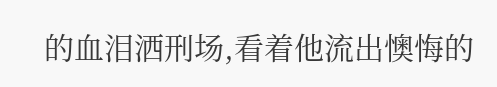的血泪洒刑场,看着他流出懊悔的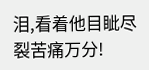泪,看着他目眦尽裂苦痛万分!